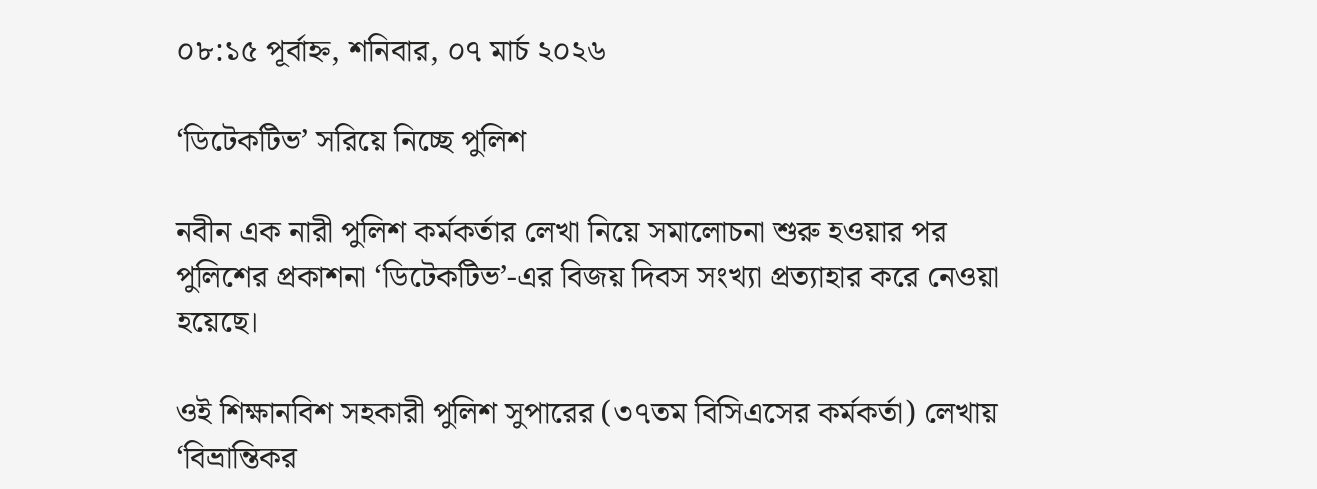০৮:১৫ পূর্বাহ্ন, শনিবার, ০৭ মার্চ ২০২৬

‘ডিটেকটিভ’ সরিয়ে নিচ্ছে পুলিশ

নবীন এক নারী পুলিশ কর্মকর্তার লেখা নিয়ে সমালোচনা শুরু হওয়ার পর পুলিশের প্রকাশনা ‘ডিটেকটিভ’-এর বিজয় দিবস সংখ্যা প্রত্যাহার করে নেওয়া হয়েছে।

ওই শিক্ষানবিশ সহকারী পুলিশ সুপারের (৩৭তম বিসিএসের কর্মকর্তা) লেখায় ‘বিভ্রান্তিকর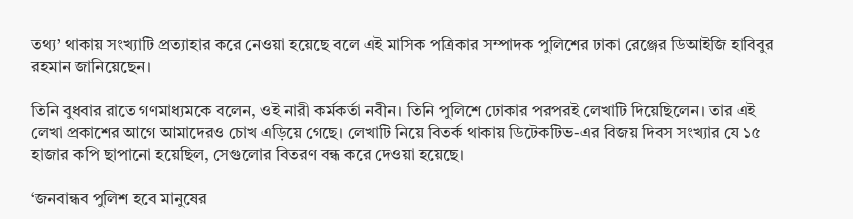তথ্য’ থাকায় সংখ্যাটি প্রত্যাহার করে নেওয়া হয়েছে বলে এই মাসিক পত্রিকার সম্পাদক পুলিশের ঢাকা রেঞ্জের ডিআইজি হাবিবুর রহমান জানিয়েছেন।

তিনি বুধবার রাতে গণমাধ্যমকে বলেন, ওই নারী কর্মকর্তা নবীন। তিনি পুলিশে ঢোকার পরপরই লেখাটি দিয়েছিলেন। তার এই লেখা প্রকাশের আগে আমাদেরও চোখ এড়িয়ে গেছে। লেখাটি নিয়ে বিতর্ক থাকায় ডিটেকটিভ-এর বিজয় দিবস সংখ্যার যে ১৫ হাজার কপি ছাপানো হয়েছিল, সেগুলোর বিতরণ বন্ধ করে দেওয়া হয়েছে।

‘জনবান্ধব পুলিশ হবে মানুষের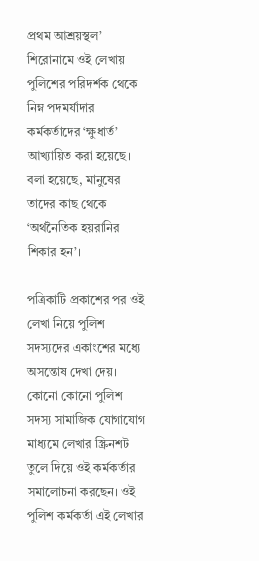প্রথম আশ্রয়স্থল’ শিরোনামে ওই লেখায় পুলিশের পরিদর্শক থেকে নিম্ন পদমর্যাদার কর্মকর্তাদের ‘ক্ষুধার্ত’ আখ্যায়িত করা হয়েছে। বলা হয়েছে, মানুষের তাদের কাছ থেকে ‘অর্থনৈতিক হয়রানির শিকার হন’।

পত্রিকাটি প্রকাশের পর ওই লেখা নিয়ে পুলিশ সদস্যদের একাংশের মধ্যে অসন্তোষ দেখা দেয়। কোনো কোনো পুলিশ সদস্য সামাজিক যোগাযোগ মাধ্যমে লেখার স্ক্রিনশট তুলে দিয়ে ওই কর্মকর্তার সমালোচনা করছেন। ওই পুলিশ কর্মকর্তা এই লেখার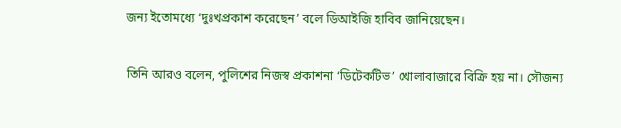জন্য ইতোমধ্যে ‘দুঃখপ্রকাশ করেছেন’ বলে ডিআইজি হাবিব জানিয়েছেন।

তিনি আরও বলেন, পুলিশের নিজস্ব প্রকাশনা ‘ডিটেকটিভ’ খোলাবাজারে বিক্রি হয় না। সৌজন্য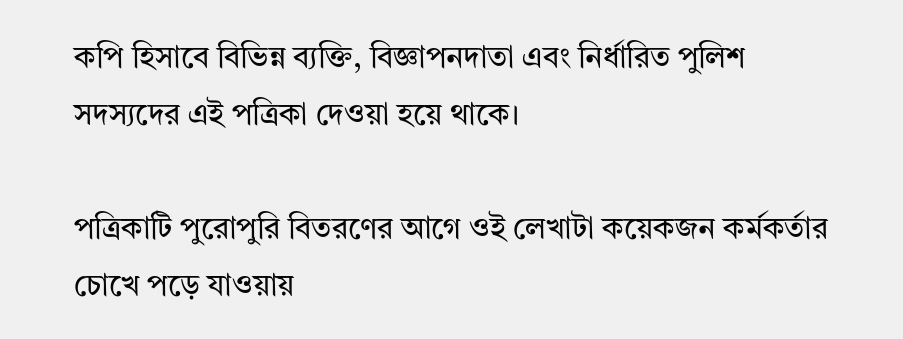কপি হিসাবে বিভিন্ন ব্যক্তি, বিজ্ঞাপনদাতা এবং নির্ধারিত পুলিশ সদস্যদের এই পত্রিকা দেওয়া হয়ে থাকে।

পত্রিকাটি পুরোপুরি বিতরণের আগে ওই লেখাটা কয়েকজন কর্মকর্তার চোখে পড়ে যাওয়ায়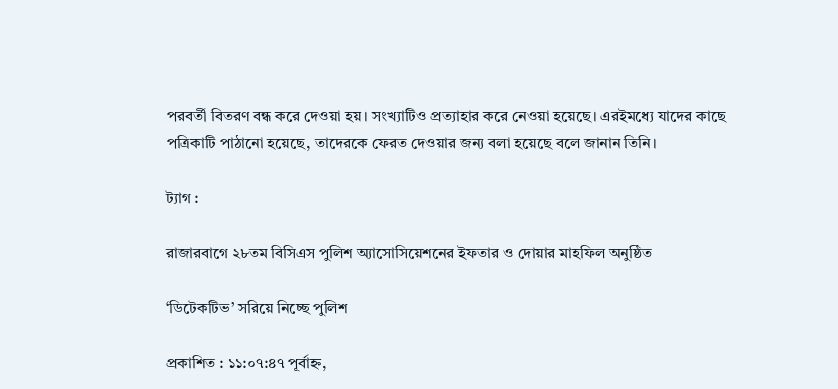পরবর্তী বিতরণ বন্ধ করে দেওয়া হয়। সংখ্যাটিও প্রত্যাহার করে নেওয়া হয়েছে। এরইমধ্যে যাদের কাছে পত্রিকাটি পাঠানো হয়েছে, তাদেরকে ফেরত দেওয়ার জন্য বলা হয়েছে বলে জানান তিনি।

ট্যাগ :

রাজারবাগে ২৮তম বিসিএস পুলিশ অ্যাসোসিয়েশনের ইফতার ও দোয়ার মাহফিল অনুষ্ঠিত

‘ডিটেকটিভ’ সরিয়ে নিচ্ছে পুলিশ

প্রকাশিত : ১১:০৭:৪৭ পূর্বাহ্ন,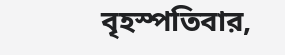বৃহস্পতিবার,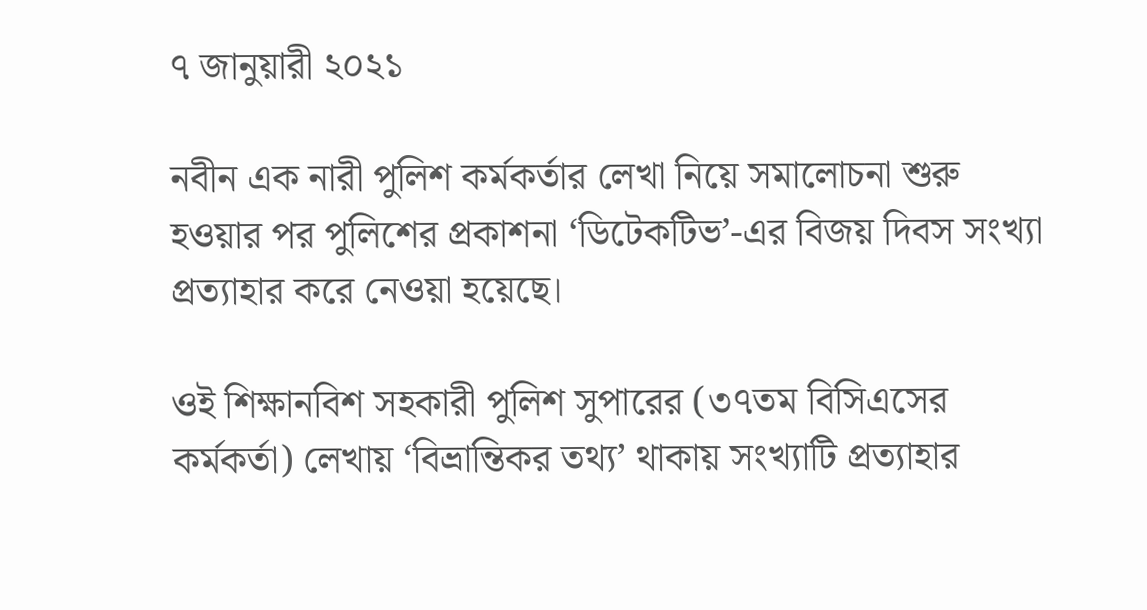৭ জানুয়ারী ২০২১

নবীন এক নারী পুলিশ কর্মকর্তার লেখা নিয়ে সমালোচনা শুরু হওয়ার পর পুলিশের প্রকাশনা ‘ডিটেকটিভ’-এর বিজয় দিবস সংখ্যা প্রত্যাহার করে নেওয়া হয়েছে।

ওই শিক্ষানবিশ সহকারী পুলিশ সুপারের (৩৭তম বিসিএসের কর্মকর্তা) লেখায় ‘বিভ্রান্তিকর তথ্য’ থাকায় সংখ্যাটি প্রত্যাহার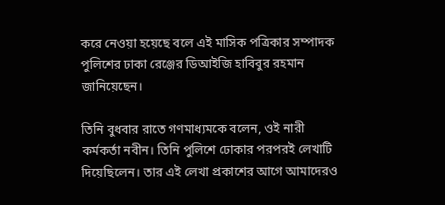করে নেওয়া হয়েছে বলে এই মাসিক পত্রিকার সম্পাদক পুলিশের ঢাকা রেঞ্জের ডিআইজি হাবিবুর রহমান জানিয়েছেন।

তিনি বুধবার রাতে গণমাধ্যমকে বলেন, ওই নারী কর্মকর্তা নবীন। তিনি পুলিশে ঢোকার পরপরই লেখাটি দিয়েছিলেন। তার এই লেখা প্রকাশের আগে আমাদেরও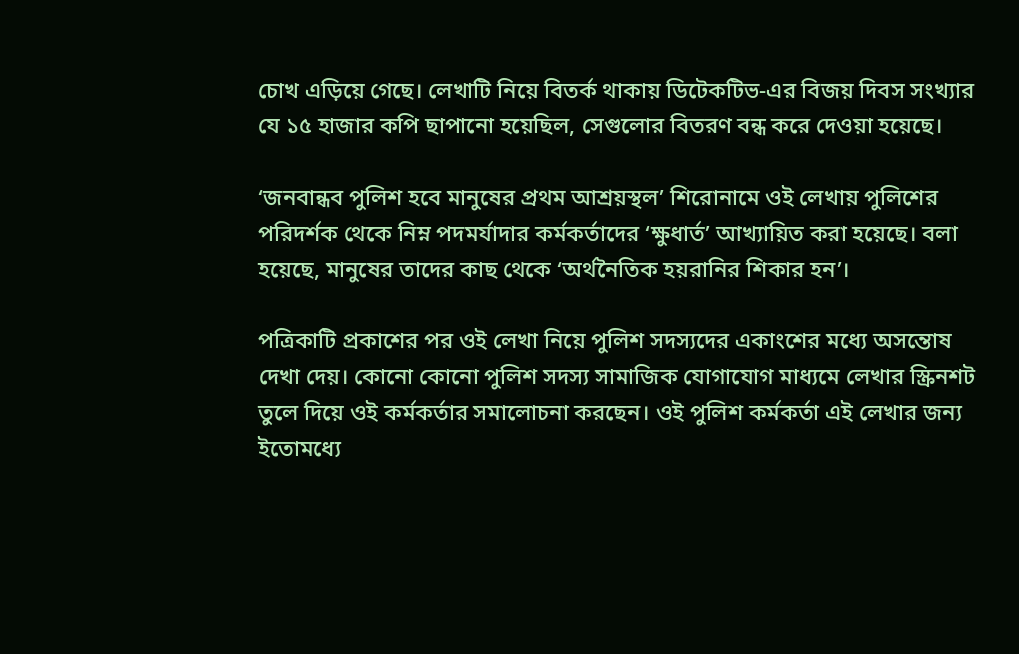চোখ এড়িয়ে গেছে। লেখাটি নিয়ে বিতর্ক থাকায় ডিটেকটিভ-এর বিজয় দিবস সংখ্যার যে ১৫ হাজার কপি ছাপানো হয়েছিল, সেগুলোর বিতরণ বন্ধ করে দেওয়া হয়েছে।

‘জনবান্ধব পুলিশ হবে মানুষের প্রথম আশ্রয়স্থল’ শিরোনামে ওই লেখায় পুলিশের পরিদর্শক থেকে নিম্ন পদমর্যাদার কর্মকর্তাদের ‘ক্ষুধার্ত’ আখ্যায়িত করা হয়েছে। বলা হয়েছে, মানুষের তাদের কাছ থেকে ‘অর্থনৈতিক হয়রানির শিকার হন’।

পত্রিকাটি প্রকাশের পর ওই লেখা নিয়ে পুলিশ সদস্যদের একাংশের মধ্যে অসন্তোষ দেখা দেয়। কোনো কোনো পুলিশ সদস্য সামাজিক যোগাযোগ মাধ্যমে লেখার স্ক্রিনশট তুলে দিয়ে ওই কর্মকর্তার সমালোচনা করছেন। ওই পুলিশ কর্মকর্তা এই লেখার জন্য ইতোমধ্যে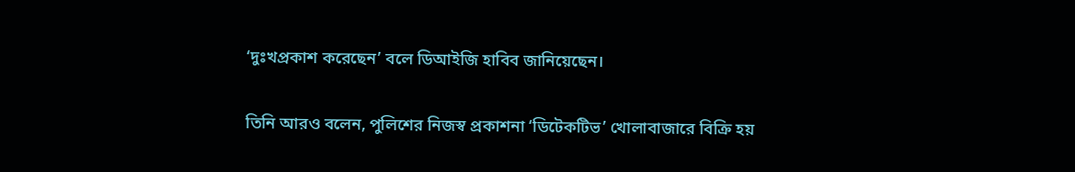‘দুঃখপ্রকাশ করেছেন’ বলে ডিআইজি হাবিব জানিয়েছেন।

তিনি আরও বলেন, পুলিশের নিজস্ব প্রকাশনা ‘ডিটেকটিভ’ খোলাবাজারে বিক্রি হয়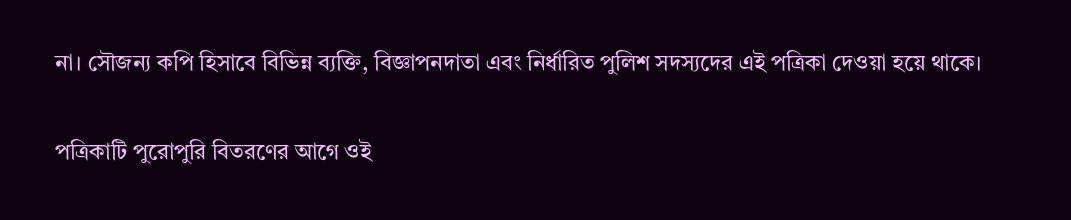না। সৌজন্য কপি হিসাবে বিভিন্ন ব্যক্তি, বিজ্ঞাপনদাতা এবং নির্ধারিত পুলিশ সদস্যদের এই পত্রিকা দেওয়া হয়ে থাকে।

পত্রিকাটি পুরোপুরি বিতরণের আগে ওই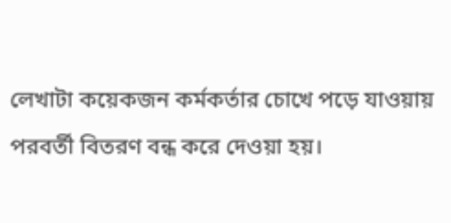লেখাটা কয়েকজন কর্মকর্তার চোখে পড়ে যাওয়ায় পরবর্তী বিতরণ বন্ধ করে দেওয়া হয়।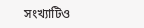সংখ্যাটিও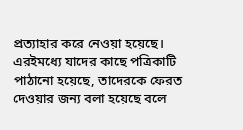প্রত্যাহার করে নেওয়া হয়েছে। এরইমধ্যে যাদের কাছে পত্রিকাটি পাঠানো হয়েছে, তাদেরকে ফেরত দেওয়ার জন্য বলা হয়েছে বলে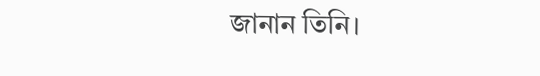জানান তিনি।